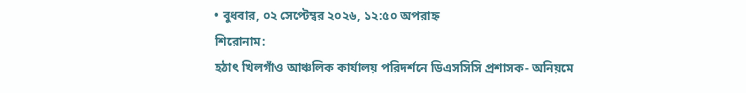• বুধবার, ০২ সেপ্টেম্বর ২০২৬, ১২:৫০ অপরাহ্ন
শিরোনাম:
হঠাৎ খিলগাঁও আঞ্চলিক কার্যালয় পরিদর্শনে ডিএসসিসি প্রশাসক- অনিয়মে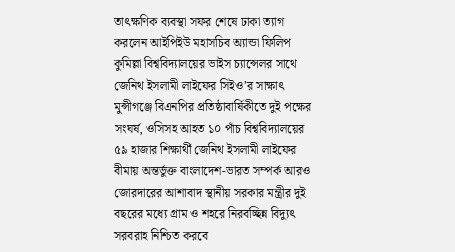তাৎক্ষণিক ব্যবস্থা সফর শেষে ঢাকা ত্যাগ করলেন আইপিইউ মহাসচিব অ্যান্ডা ফিলিপ কুমিল্লা বিশ্ববিদ্যালয়ের ভাইস চ্যান্সেলর সাথে জেনিথ ইসলামী লাইফের সিইও’র সাক্ষাৎ মুন্সীগঞ্জে বিএনপির প্রতিষ্ঠাবার্ষিকীতে দুই পক্ষের সংঘর্ষ, ওসিসহ আহত ১০ পাঁচ বিশ্ববিদ্যালয়ের ৫৯ হাজার শিক্ষার্থী জেনিথ ইসলামী লাইফের বীমায় অন্তর্ভুক্ত বাংলাদেশ-ভারত সম্পর্ক আরও জোরদারের আশাবাদ স্থানীয় সরকার মন্ত্রীর দুই বছরের মধ্যে গ্রাম ও শহরে নিরবচ্ছিন্ন বিদ্যুৎ সরবরাহ নিশ্চিত করবে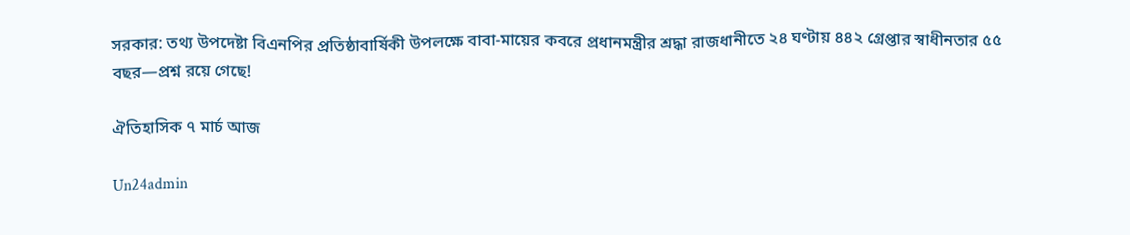সরকার: তথ্য উপদেষ্টা বিএনপির প্রতিষ্ঠাবার্ষিকী উপলক্ষে বাবা-মায়ের কবরে প্রধানমন্ত্রীর শ্রদ্ধা রাজধানীতে ২৪ ঘণ্টায় ৪৪২ গ্রেপ্তার স্বাধীনতার ৫৫ বছর—প্রশ্ন রয়ে গেছে!

ঐতিহাসিক ৭ মার্চ আজ

Un24admin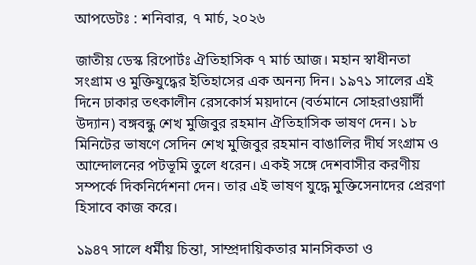আপডেটঃ : শনিবার, ৭ মার্চ, ২০২৬

জাতীয় ডেস্ক রিপোর্টঃ ঐতিহাসিক ৭ মার্চ আজ। মহান স্বাধীনতা সংগ্রাম ও মুক্তিযুদ্ধের ইতিহাসের এক অনন্য দিন। ১৯৭১ সালের এই দিনে ঢাকার তৎকালীন রেসকোর্স ময়দানে (বর্তমানে সোহরাওয়ার্দী উদ্যান) বঙ্গবন্ধু শেখ মুজিবুর রহমান ঐতিহাসিক ভাষণ দেন। ১৮ মিনিটের ভাষণে সেদিন শেখ মুজিবুর রহমান বাঙালির দীর্ঘ সংগ্রাম ও আন্দোলনের পটভূমি তুলে ধরেন। একই সঙ্গে দেশবাসীর করণীয় সম্পর্কে দিকনির্দেশনা দেন। তার এই ভাষণ যুদ্ধে মুক্তিসেনাদের প্রেরণা হিসাবে কাজ করে।

১৯৪৭ সালে ধর্মীয় চিন্তা, সাম্প্রদায়িকতার মানসিকতা ও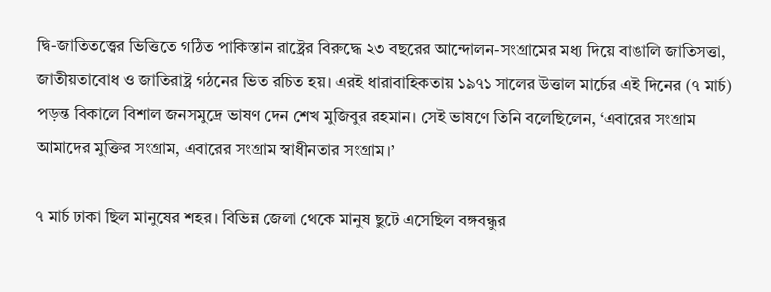দ্বি-জাতিতত্ত্বের ভিত্তিতে গঠিত পাকিস্তান রাষ্ট্রের বিরুদ্ধে ২৩ বছরের আন্দোলন-সংগ্রামের মধ্য দিয়ে বাঙালি জাতিসত্তা, জাতীয়তাবোধ ও জাতিরাষ্ট্র গঠনের ভিত রচিত হয়। এরই ধারাবাহিকতায় ১৯৭১ সালের উত্তাল মার্চের এই দিনের (৭ মার্চ) পড়ন্ত বিকালে বিশাল জনসমুদ্রে ভাষণ দেন শেখ মুজিবুর রহমান। সেই ভাষণে তিনি বলেছিলেন, ‘এবারের সংগ্রাম আমাদের মুক্তির সংগ্রাম, এবারের সংগ্রাম স্বাধীনতার সংগ্রাম।’

৭ মার্চ ঢাকা ছিল মানুষের শহর। বিভিন্ন জেলা থেকে মানুষ ছুটে এসেছিল বঙ্গবন্ধুর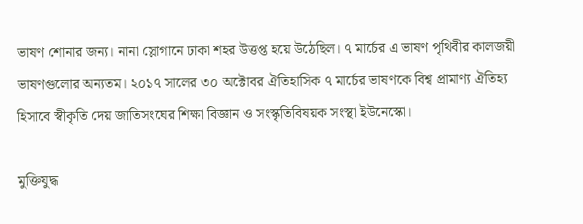ভাষণ শোনার জন্য। নানা স্লোগানে ঢাকা শহর উত্তপ্ত হয়ে উঠেছিল। ৭ মার্চের এ ভাষণ পৃথিবীর কালজয়ী ভাষণগুলোর অন্যতম। ২০১৭ সালের ৩০ অক্টোবর ঐতিহাসিক ৭ মার্চের ভাষণকে বিশ্ব প্রামাণ্য ঐতিহ্য হিসাবে স্বীকৃতি দেয় জাতিসংঘের শিক্ষা বিজ্ঞান ও সংস্কৃতিবিষয়ক সংস্থা ইউনেস্কো।

মুক্তিযুদ্ধ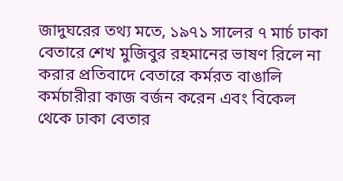জাদুঘরের তথ্য মতে, ১৯৭১ সালের ৭ মার্চ ঢাকা বেতারে শেখ মুজিবুর রহমানের ভাষণ রিলে না করার প্রতিবাদে বেতারে কর্মরত বাঙালি কর্মচারীরা কাজ বর্জন করেন এবং বিকেল থেকে ঢাকা বেতার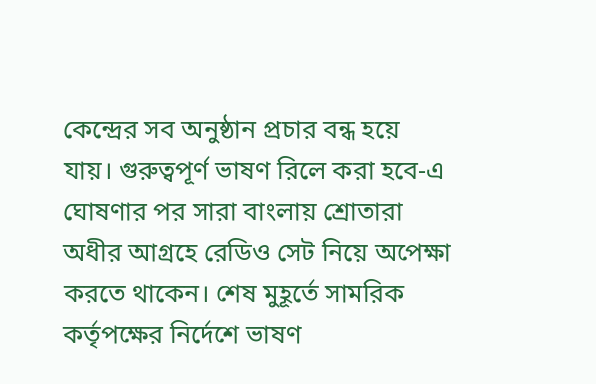কেন্দ্রের সব অনুষ্ঠান প্রচার বন্ধ হয়ে যায়। গুরুত্বপূর্ণ ভাষণ রিলে করা হবে-এ ঘোষণার পর সারা বাংলায় শ্রোতারা অধীর আগ্রহে রেডিও সেট নিয়ে অপেক্ষা করতে থাকেন। শেষ মুহূর্তে সামরিক কর্তৃপক্ষের নির্দেশে ভাষণ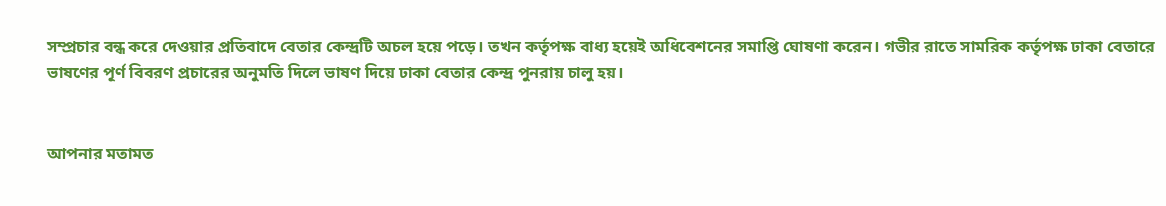সম্প্রচার বন্ধ করে দেওয়ার প্রতিবাদে বেতার কেন্দ্রটি অচল হয়ে পড়ে। তখন কর্তৃপক্ষ বাধ্য হয়েই অধিবেশনের সমাপ্তি ঘোষণা করেন। গভীর রাতে সামরিক কর্তৃপক্ষ ঢাকা বেতারে ভাষণের পূর্ণ বিবরণ প্রচারের অনুমতি দিলে ভাষণ দিয়ে ঢাকা বেতার কেন্দ্র পুনরায় চালু হয়।


আপনার মতামত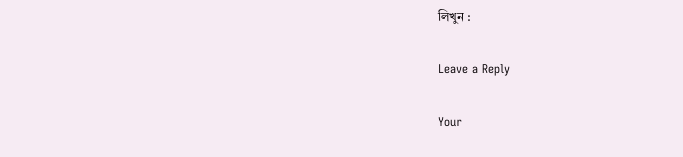লিখুন :

Leave a Reply

Your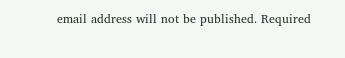email address will not be published. Required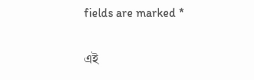fields are marked *

এই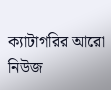ক্যাটাগরির আরো নিউজ